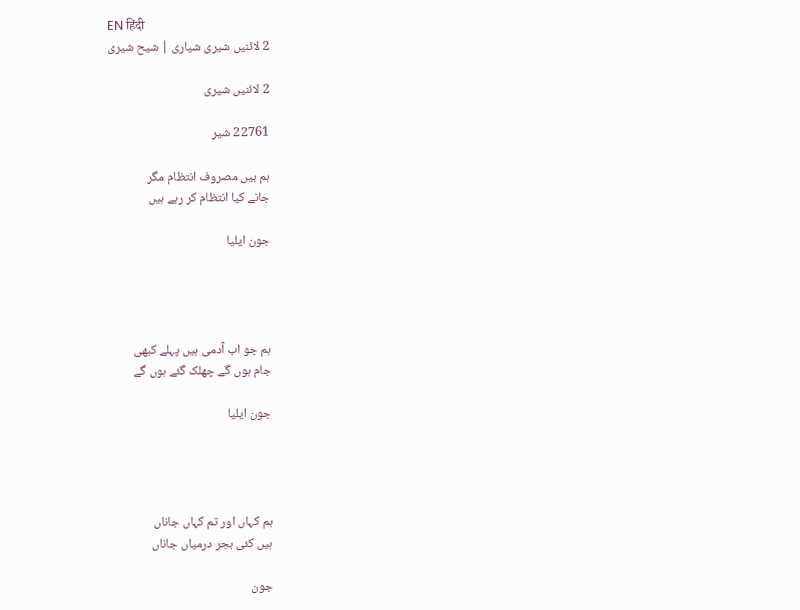EN हिंदी
2 لائنیں شیری شیاری | شیح شیری

2 لائنیں شیری

22761 شیر

ہم ہیں مصروف انتظام مگر
جانے کیا انتظام کر رہے ہیں

جون ایلیا




ہم جو اب آدمی ہیں پہلے کبھی
جام ہوں گے چھلک گئے ہوں گے

جون ایلیا




ہم کہاں اور تم کہاں جاناں
ہیں کئی ہجر درمیاں جاناں

جون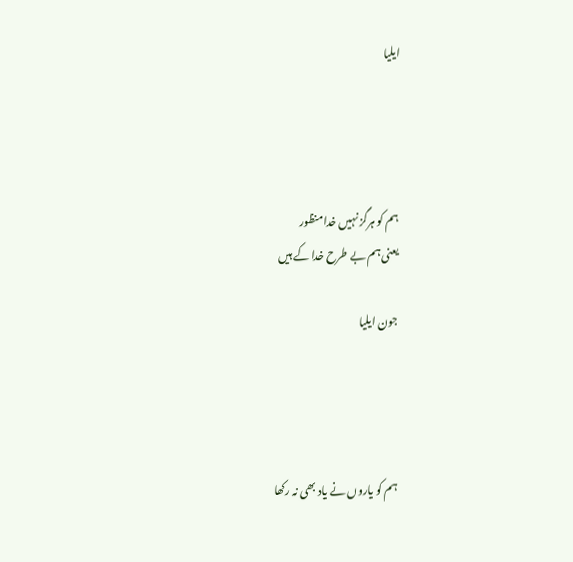ایلیا




ہم کو ہرگز نہیں خدا منظور
یعنی ہم بے طرح خدا کے ہیں

جون ایلیا




ہم کو یاروں نے یاد بھی نہ رکھا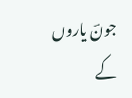جونؔ یاروں کے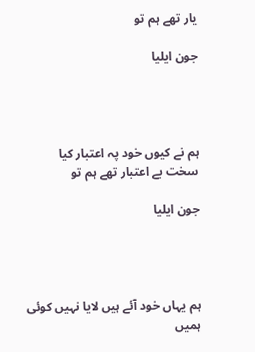یار تھے ہم تو

جون ایلیا




ہم نے کیوں خود پہ اعتبار کیا
سخت بے اعتبار تھے ہم تو

جون ایلیا




ہم یہاں خود آئے ہیں لایا نہیں کوئی ہمیں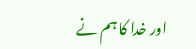اور خدا کا ہم نے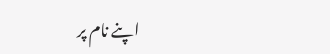اپنے نام پر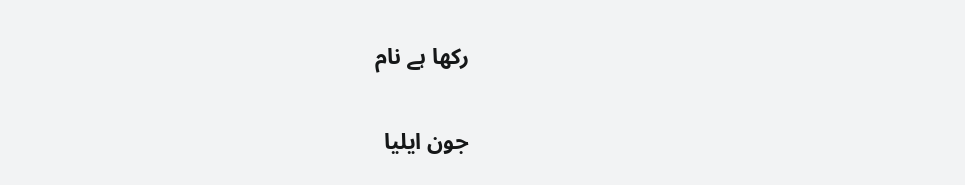رکھا ہے نام

جون ایلیا